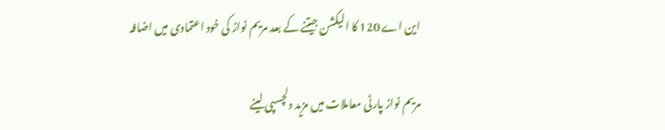این اے 120 کا الیکشن جیتنے کے بعد مریم نواز کی خود اعتمادی میں اضافہ

مریم نواز پارٹی معاملات میں مزید دلچسپی لینے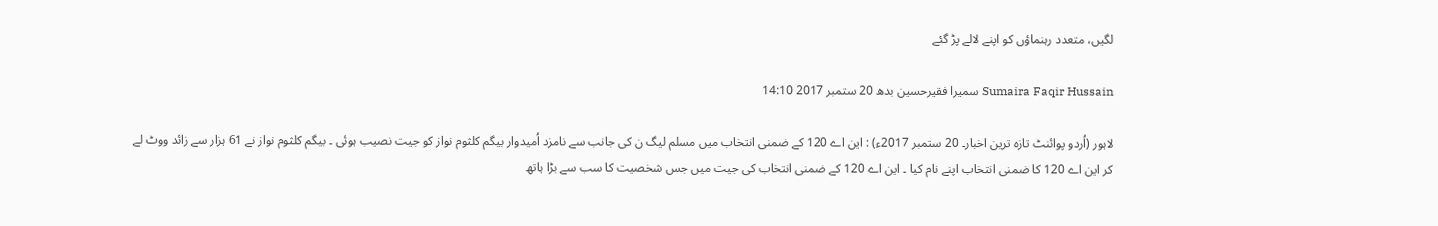لگیں، متعدد رہنماؤں کو اپنے لالے پڑ گئے

Sumaira Faqir Hussain سمیرا فقیرحسین بدھ 20 ستمبر 2017 14:10

لاہور (اُردو پوائنٹ تازہ ترین اخبار۔ 20 ستمبر 2017ء) : این اے 120 کے ضمنی انتخاب میں مسلم لیگ ن کی جانب سے نامزد اُمیدوار بیگم کلثوم نواز کو جیت نصیب ہوئی ۔ بیگم کلثوم نواز نے 61 ہزار سے زائد ووٹ لے کر این اے 120 کا ضمنی انتخاب اپنے نام کیا ۔ این اے 120 کے ضمنی انتخاب کی جیت میں جس شخصیت کا سب سے بڑا ہاتھ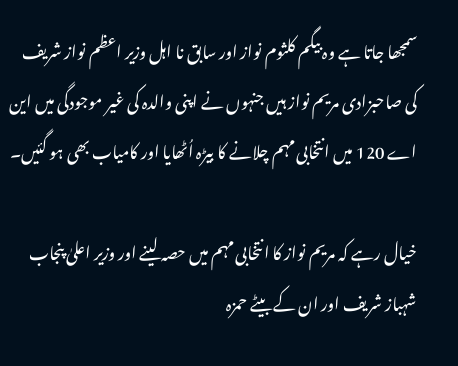سمجھا جاتا ہے وہ بیگم کلثوم نواز اور سابق نا اہل وزیر اعظم نواز شریف کی صاحبزادی مریم نواز ہیں جنہوں نے اپنی والدہ کی غیر موجودگی میں این اے 120 میں انتخابی مہم چلانے کا بیڑہ اُٹھایا اور کامیاب بھی ہو گئیں۔

خیال رہے کہ مریم نواز کا انتخابی مہم میں حصہ لینے اور وزیر اعلیٰ پنجاب  شہباز شریف اور ان کے بیٹے حمزہ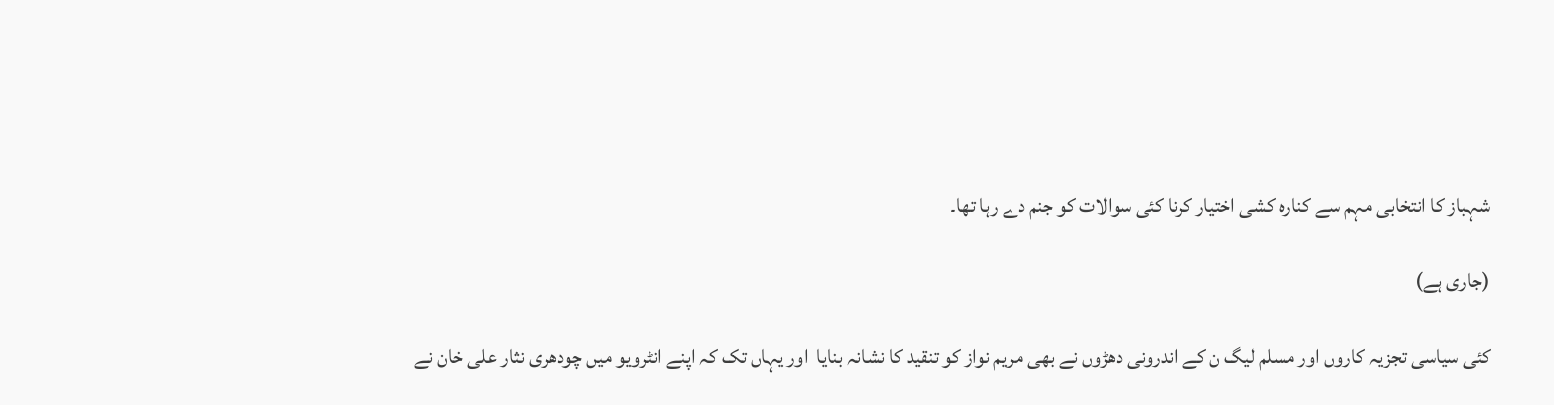شہباز کا انتخابی مہم سے کنارہ کشی اختیار کرنا کئی سوالات کو جنم دے رہا تھا۔

(جاری ہے)

کئی سیاسی تجزیہ کاروں اور مسلم لیگ ن کے اندرونی دھڑوں نے بھی مریم نواز کو تنقید کا نشانہ بنایا  اور یہاں تک کہ اپنے انٹرویو میں چودھری نثار علی خان نے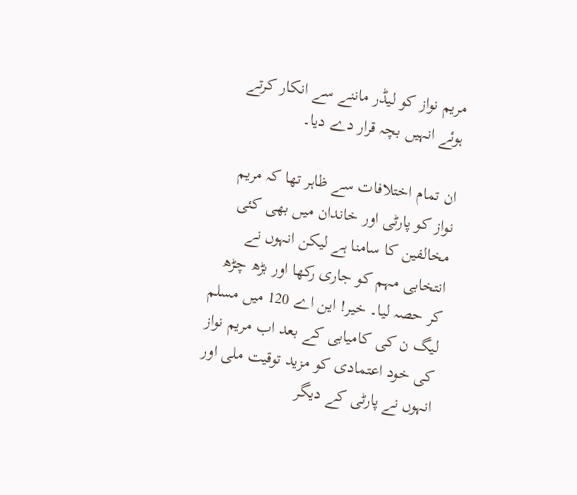مریم نواز کو لیڈر ماننے سے انکار کرتے ہوئے انہیں بچہ قرار دے دیا۔

ان تمام اختلافات سے ظاہر تھا کہ مریم نواز کو پارٹی اور خاندان میں بھی کئی مخالفین کا سامنا ہے لیکن انہوں نے انتخابی مہم کو جاری رکھا اور بڑھ چڑھ کر حصہ لیا۔ خیر! این اے 120 میں مسلم لیگ ن کی کامیابی کے بعد اب مریم نواز کی خود اعتمادی کو مزید توقیت ملی اور انہوں نے پارٹی کے دیگر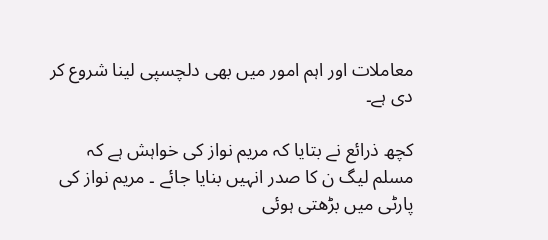معاملات اور اہم امور میں بھی دلچسپی لینا شروع کر دی ہے۔

کچھ ذرائع نے بتایا کہ مریم نواز کی خواہش ہے کہ مسلم لیگ ن کا صدر انہیں بنایا جائے ۔ مریم نواز کی پارٹی میں بڑھتی ہوئی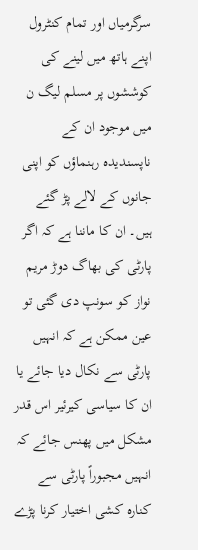سرگرمیاں اور تمام کنٹرول اپنے ہاتھ میں لینے کی کوششوں پر مسلم لیگ ن میں موجود ان کے ناپسندیدہ رہنماؤں کو اپنی جانوں کے لالے پڑ گئے ہیں۔ ان کا ماننا ہے کہ اگر پارٹی کی بھاگ دوڑ مریم نواز کو سونپ دی گئی تو عین ممکن ہے کہ انہیں پارٹی سے نکال دیا جائے یا ان کا سیاسی کیرئیر اس قدر مشکل میں پھنس جائے کہ انہیں مجبوراً پارٹی سے کنارہ کشی اختیار کرنا پڑے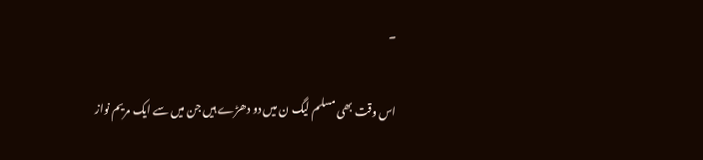۔

اس وقت بھی مسلم لیگ ن میں دو دھڑے ہیں جن میں سے ایک مریم نواز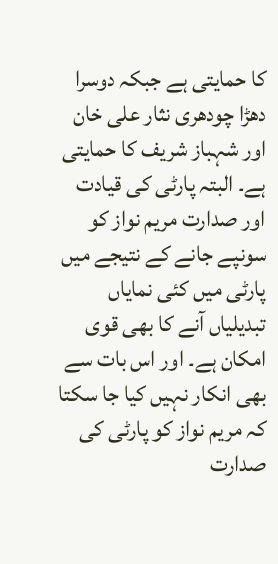کا حمایتی ہے جبکہ دوسرا دھڑا چودھری نثار علی خان اور شہباز شریف کا حمایتی ہے۔ البتہ پارٹی کی قیادت اور صدارت مریم نواز کو سونپے جانے کے نتیجے میں پارٹی میں کئی نمایاں تبدیلیاں آنے کا بھی قوی امکان ہے۔ اور اس بات سے بھی انکار نہیں کیا جا سکتا کہ مریم نواز کو پارٹی کی صدارت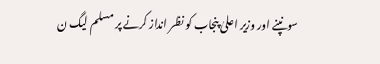سونپنے اور وزیر اعلیٰ پنجاب کو نظر انداز کرنے پر مسلم لیگ ن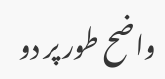واضح طور پر دو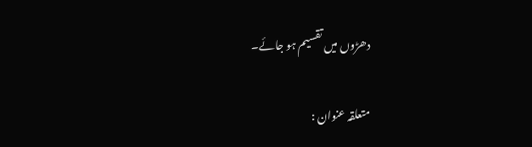دھڑوں میں تقسیم ہو جائے۔

متعلقہ عنوان :